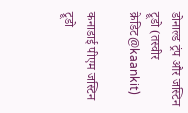डोनाल्ड ट्रंप और जस्टिन ट्रूडो (तस्वीर क्रेडिट@kaankit)

कनाडाई पीएम जस्टिन ट्रूडो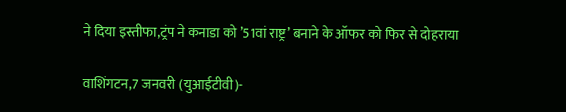ने दिया इस्तीफा,ट्रंप ने कनाडा को ’51वां राष्ट्र’ बनाने के ऑफर को फिर से दोहराया

वाशिंगटन,7 जनवरी (युआईटीवी)-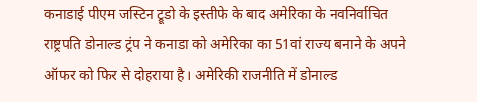कनाडाई पीएम जस्टिन ट्रूडो के इस्तीफे के बाद अमेरिका के नवनिर्वाचित राष्ट्रपति डोनाल्ड ट्रंप ने कनाडा को अमेरिका का 51वां राज्य बनाने के अपने ऑफर को फिर से दोहराया है। अमेरिकी राजनीति में डोनाल्ड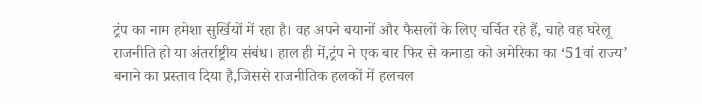ट्रंप का नाम हमेशा सुर्खियों में रहा है। वह अपने बयानों और फैसलों के लिए चर्चित रहे हैं, चाहे वह घरेलू राजनीति हो या अंतर्राष्ट्रीय संबंध। हाल ही में,ट्रंप ने एक बार फिर से कनाडा को अमेरिका का ‘51वां राज्य’ बनाने का प्रस्ताव दिया है,जिससे राजनीतिक हलकों में हलचल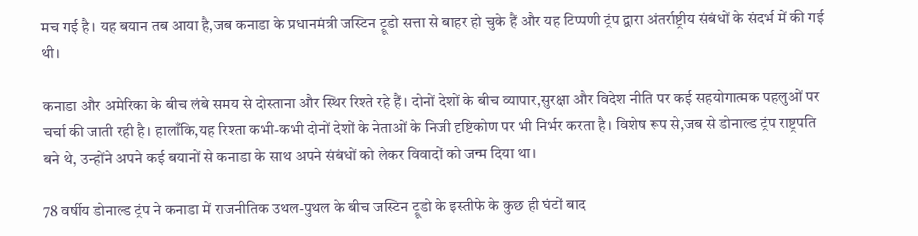मच गई है। यह बयान तब आया है,जब कनाडा के प्रधानमंत्री जस्टिन ट्रूडो सत्ता से बाहर हो चुके हैं और यह टिप्पणी ट्रंप द्वारा अंतर्राष्ट्रीय संबंधों के संदर्भ में की गई थी।

कनाडा और अमेरिका के बीच लंबे समय से दोस्ताना और स्थिर रिश्ते रहे हैं। दोनों देशों के बीच व्यापार,सुरक्षा और विदेश नीति पर कई सहयोगात्मक पहलुओं पर चर्चा की जाती रही है। हालाँकि,यह रिश्ता कभी-कभी दोनों देशों के नेताओं के निजी दृष्टिकोण पर भी निर्भर करता है। विशेष रूप से,जब से डोनाल्ड ट्रंप राष्ट्रपति बने थे, उन्होंने अपने कई बयानों से कनाडा के साथ अपने संबंधों को लेकर विवादों को जन्म दिया था।

78 वर्षीय डोनाल्ड ट्रंप ने कनाडा में राजनीतिक उथल-पुथल के बीच जस्टिन ट्रूडो के इस्तीफे के कुछ ही घंटों बाद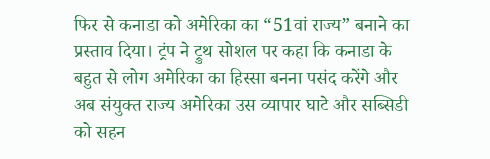फिर से कनाडा को अमेरिका का “51वां राज्य” बनाने का प्रस्ताव दिया। ट्रंप ने ट्रुथ सोशल पर कहा कि कनाडा के बहुत से लोग अमेरिका का हिस्सा बनना पसंद करेंगे और अब संयुक्त राज्य अमेरिका उस व्यापार घाटे और सब्सिडी को सहन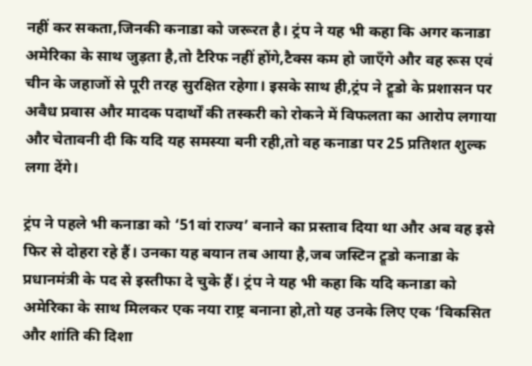नहीं कर सकता,जिनकी कनाडा को जरूरत है। ट्रंप ने यह भी कहा कि अगर कनाडा अमेरिका के साथ जुड़ता है,तो टैरिफ नहीं होंगे,टैक्स कम हो जाएँगे और वह रूस एवं चीन के जहाजों से पूरी तरह सुरक्षित रहेगा। इसके साथ ही,ट्रंप ने ट्रूडो के प्रशासन पर अवैध प्रवास और मादक पदार्थों की तस्करी को रोकने में विफलता का आरोप लगाया और चेतावनी दी कि यदि यह समस्या बनी रही,तो वह कनाडा पर 25 प्रतिशत शुल्क लगा देंगे।

ट्रंप ने पहले भी कनाडा को ‘51वां राज्य’ बनाने का प्रस्ताव दिया था और अब वह इसे फिर से दोहरा रहे हैं। उनका यह बयान तब आया है,जब जस्टिन ट्रूडो कनाडा के प्रधानमंत्री के पद से इस्तीफा दे चुके हैं। ट्रंप ने यह भी कहा कि यदि कनाडा को अमेरिका के साथ मिलकर एक नया राष्ट्र बनाना हो,तो यह उनके लिए एक ‘विकसित और शांति की दिशा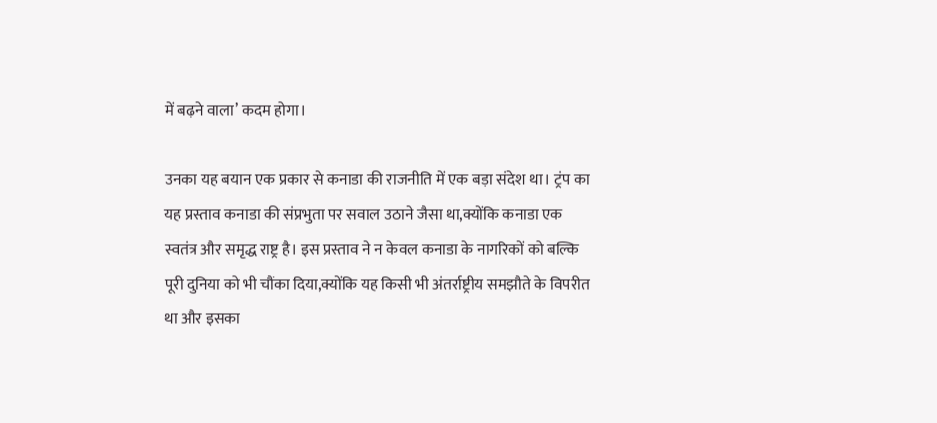में बढ़ने वाला’ कदम होगा।

उनका यह बयान एक प्रकार से कनाडा की राजनीति में एक बड़ा संदेश था। ट्रंप का यह प्रस्ताव कनाडा की संप्रभुता पर सवाल उठाने जैसा था,क्योंकि कनाडा एक स्वतंत्र और समृद्ध राष्ट्र है। इस प्रस्ताव ने न केवल कनाडा के नागरिकों को बल्कि पूरी दुनिया को भी चौंका दिया,क्योंकि यह किसी भी अंतर्राष्ट्रीय समझौते के विपरीत था और इसका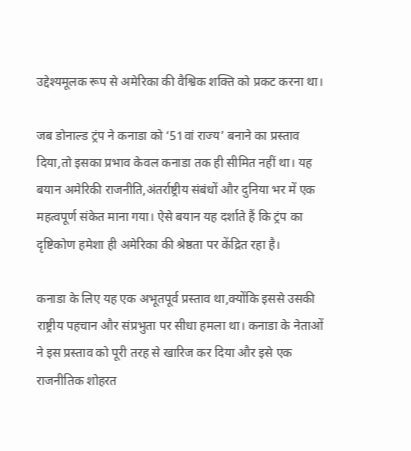उद्देश्यमूलक रूप से अमेरिका की वैश्विक शक्ति को प्रकट करना था।

जब डोनाल्ड ट्रंप ने कनाडा को ‘51वां राज्य’ बनाने का प्रस्ताव दिया,तो इसका प्रभाव केवल कनाडा तक ही सीमित नहीं था। यह बयान अमेरिकी राजनीति,अंतर्राष्ट्रीय संबंधों और दुनिया भर में एक महत्वपूर्ण संकेत माना गया। ऐसे बयान यह दर्शाते हैं कि ट्रंप का दृष्टिकोण हमेशा ही अमेरिका की श्रेष्ठता पर केंद्रित रहा है।

कनाडा के लिए यह एक अभूतपूर्व प्रस्ताव था,क्योंकि इससे उसकी राष्ट्रीय पहचान और संप्रभुता पर सीधा हमला था। कनाडा के नेताओं ने इस प्रस्ताव को पूरी तरह से खारिज कर दिया और इसे एक राजनीतिक शोहरत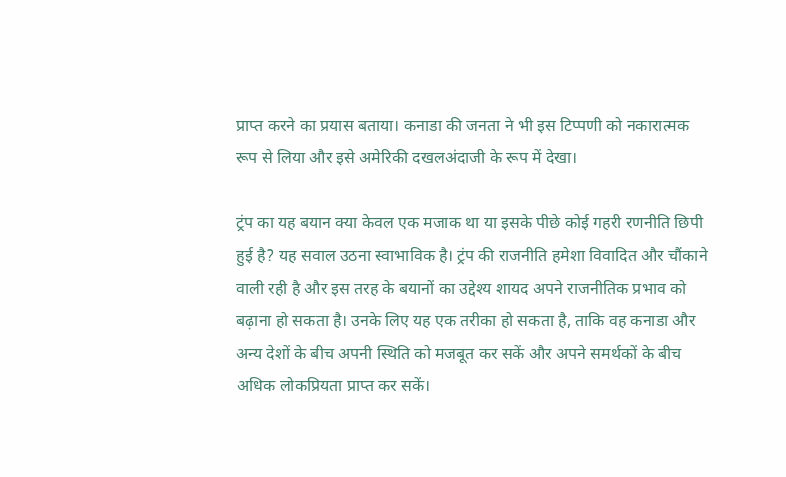प्राप्त करने का प्रयास बताया। कनाडा की जनता ने भी इस टिप्पणी को नकारात्मक रूप से लिया और इसे अमेरिकी दखलअंदाजी के रूप में देखा।

ट्रंप का यह बयान क्या केवल एक मजाक था या इसके पीछे कोई गहरी रणनीति छिपी हुई है? यह सवाल उठना स्वाभाविक है। ट्रंप की राजनीति हमेशा विवादित और चौंकाने वाली रही है और इस तरह के बयानों का उद्देश्य शायद अपने राजनीतिक प्रभाव को बढ़ाना हो सकता है। उनके लिए यह एक तरीका हो सकता है, ताकि वह कनाडा और अन्य देशों के बीच अपनी स्थिति को मजबूत कर सकें और अपने समर्थकों के बीच अधिक लोकप्रियता प्राप्त कर सकें।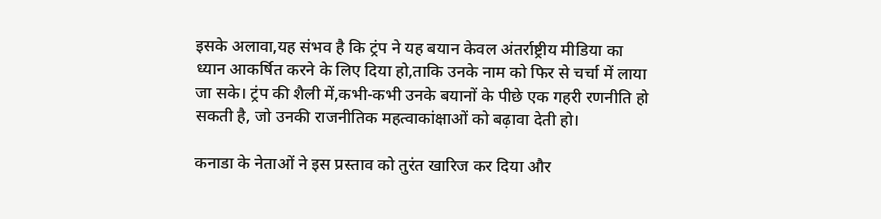इसके अलावा,यह संभव है कि ट्रंप ने यह बयान केवल अंतर्राष्ट्रीय मीडिया का ध्यान आकर्षित करने के लिए दिया हो,ताकि उनके नाम को फिर से चर्चा में लाया जा सके। ट्रंप की शैली में,कभी-कभी उनके बयानों के पीछे एक गहरी रणनीति हो सकती है, जो उनकी राजनीतिक महत्वाकांक्षाओं को बढ़ावा देती हो।

कनाडा के नेताओं ने इस प्रस्ताव को तुरंत खारिज कर दिया और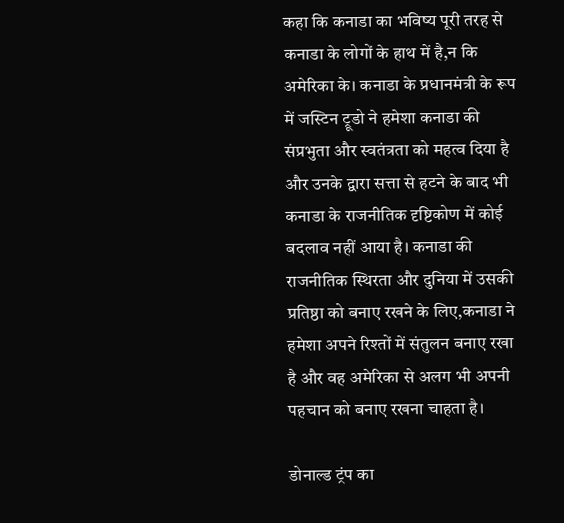कहा कि कनाडा का भविष्य पूरी तरह से कनाडा के लोगों के हाथ में है,न कि अमेरिका के। कनाडा के प्रधानमंत्री के रूप में जस्टिन ट्रूडो ने हमेशा कनाडा की संप्रभुता और स्वतंत्रता को महत्व दिया है और उनके द्वारा सत्ता से हटने के बाद भी कनाडा के राजनीतिक दृष्टिकोण में कोई बदलाव नहीं आया है। कनाडा की राजनीतिक स्थिरता और दुनिया में उसकी प्रतिष्ठा को बनाए रखने के लिए,कनाडा ने हमेशा अपने रिश्तों में संतुलन बनाए रखा है और वह अमेरिका से अलग भी अपनी पहचान को बनाए रखना चाहता है।

डोनाल्ड ट्रंप का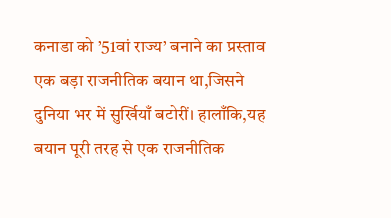कनाडा को ’51वां राज्य’ बनाने का प्रस्ताव एक बड़ा राजनीतिक बयान था,जिसने दुनिया भर में सुर्खियाँ बटोरीं। हालाँकि,यह बयान पूरी तरह से एक राजनीतिक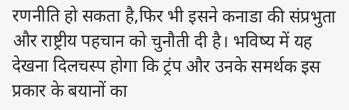रणनीति हो सकता है,फिर भी इसने कनाडा की संप्रभुता और राष्ट्रीय पहचान को चुनौती दी है। भविष्य में यह देखना दिलचस्प होगा कि ट्रंप और उनके समर्थक इस प्रकार के बयानों का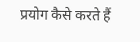प्रयोग कैसे करते हैं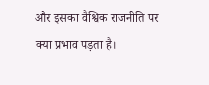और इसका वैश्विक राजनीति पर क्या प्रभाव पड़ता है।